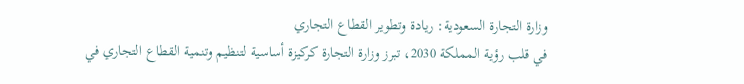وزارة التجارة السعودية: ريادة وتطوير القطاع التجاري
في قلب رؤية المملكة 2030، تبرز وزارة التجارة كركيزة أساسية لتنظيم وتنمية القطاع التجاري في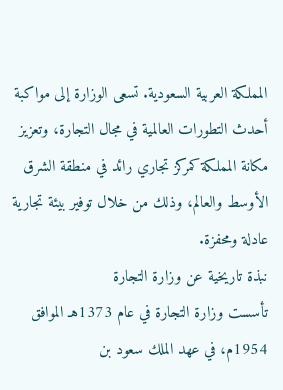المملكة العربية السعودية. تسعى الوزارة إلى مواكبة أحدث التطورات العالمية في مجال التجارة، وتعزيز مكانة المملكة كمركز تجاري رائد في منطقة الشرق الأوسط والعالم، وذلك من خلال توفير بيئة تجارية عادلة ومحفزة.
نبذة تاريخية عن وزارة التجارة
تأسست وزارة التجارة في عام 1373هـ الموافق 1954م، في عهد الملك سعود بن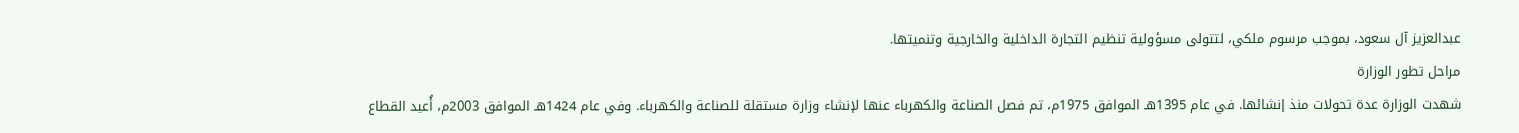عبدالعزيز آل سعود، بموجب مرسوم ملكي، لتتولى مسؤولية تنظيم التجارة الداخلية والخارجية وتنميتها.
مراحل تطور الوزارة
شهدت الوزارة عدة تحولات منذ إنشائها. في عام 1395هـ الموافق 1975م، تم فصل الصناعة والكهرباء عنها لإنشاء وزارة مستقلة للصناعة والكهرباء. وفي عام 1424هـ الموافق 2003م، أُعيد القطاع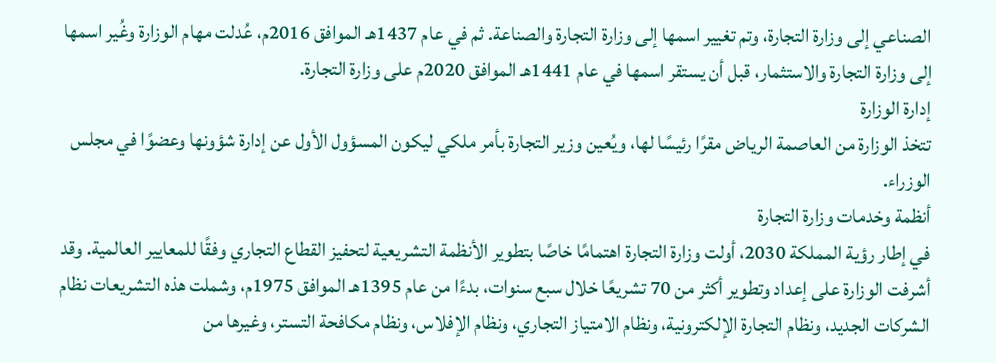الصناعي إلى وزارة التجارة، وتم تغيير اسمها إلى وزارة التجارة والصناعة. ثم في عام 1437هـ الموافق 2016م، عُدلت مهام الوزارة وغُير اسمها إلى وزارة التجارة والاستثمار، قبل أن يستقر اسمها في عام 1441هـ الموافق 2020م على وزارة التجارة.
إدارة الوزارة
تتخذ الوزارة من العاصمة الرياض مقرًا رئيسًا لها، ويُعين وزير التجارة بأمر ملكي ليكون المسؤول الأول عن إدارة شؤونها وعضوًا في مجلس الوزراء.
أنظمة وخدمات وزارة التجارة
في إطار رؤية المملكة 2030، أولت وزارة التجارة اهتمامًا خاصًا بتطوير الأنظمة التشريعية لتحفيز القطاع التجاري وفقًا للمعايير العالمية. وقد أشرفت الوزارة على إعداد وتطوير أكثر من 70 تشريعًا خلال سبع سنوات، بدءًا من عام 1395هـ الموافق 1975م، وشملت هذه التشريعات نظام الشركات الجديد، ونظام التجارة الإلكترونية، ونظام الامتياز التجاري، ونظام الإفلاس، ونظام مكافحة التستر، وغيرها من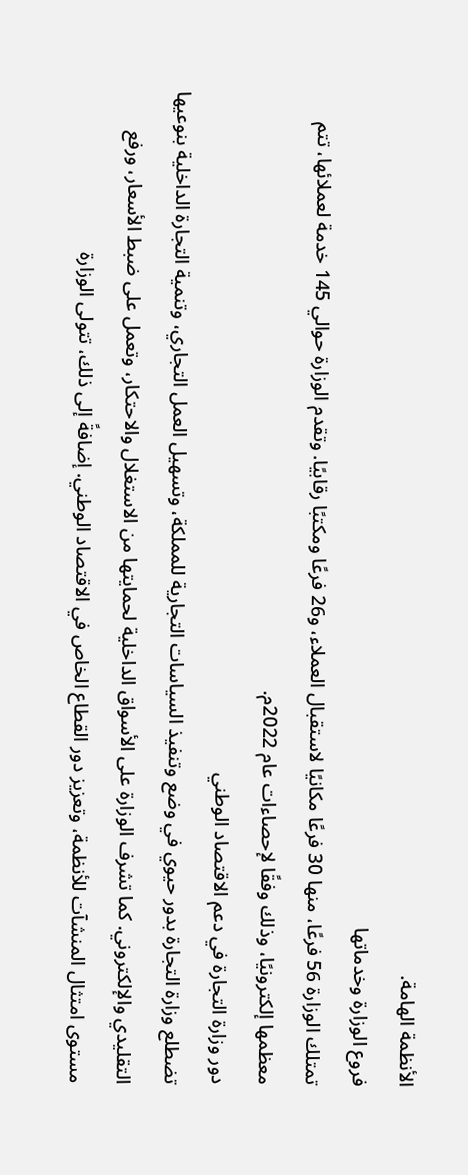الأنظمة الهامة.
فروع الوزارة وخدماتها
تمتلك الوزارة 56 فرعًا، منها 30 فرعًا مكانيًا لاستقبال العملاء، و26 فرعًا ومكتبًا رقابيًا. وتقدم الوزارة حوالي 145 خدمة لعملائها، تتم معظمها إلكترونيًا، وذلك وفقًا لإحصاءات عام 2022م.
دور وزارة التجارة في دعم الاقتصاد الوطني
تضطلع وزارة التجارة بدور حيوي في وضع وتنفيذ السياسات التجارية للمملكة، وتسهيل العمل التجاري، وتنمية التجارة الداخلية بنوعيها التقليدي والإلكتروني. كما تشرف الوزارة على الأسواق الداخلية لحمايتها من الاستغلال والاحتكار، وتعمل على ضبط الأسعار، ورفع مستوى امتثال المنشآت للأنظمة، وتعزيز دور القطاع الخاص في الاقتصاد الوطني. إضافةً إلى ذلك، تتولى الوزارة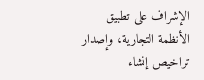الإشراف على تطبيق الأنظمة التجارية، وإصدار تراخيص إنشاء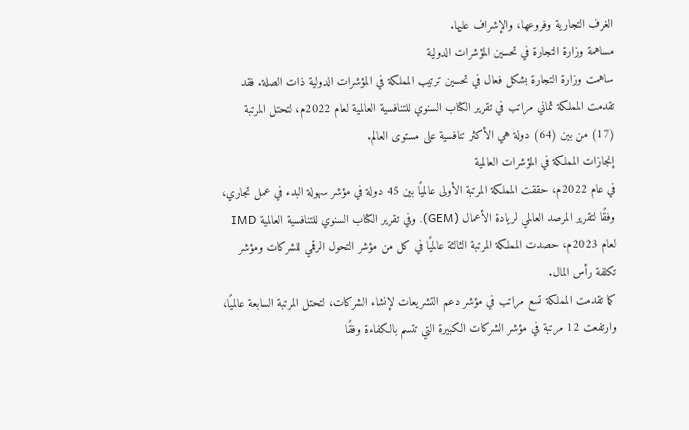الغرف التجارية وفروعها، والإشراف عليها.
مساهمة وزارة التجارة في تحسين المؤشرات الدولية
ساهمت وزارة التجارة بشكل فعال في تحسين ترتيب المملكة في المؤشرات الدولية ذات الصلة. فقد تقدمت المملكة ثماني مراتب في تقرير الكتاب السنوي للتنافسية العالمية لعام 2022م، لتحتل المرتبة (17) من بين (64) دولة هي الأكثر تنافسية على مستوى العالم.
إنجازات المملكة في المؤشرات العالمية
في عام 2022م، حققت المملكة المرتبة الأولى عالميًا بين 45 دولة في مؤشر سهولة البدء في عمل تجاري، وفقًا لتقرير المرصد العالمي لريادة الأعمال (GEM). وفي تقرير الكتاب السنوي للتنافسية العالمية IMD لعام 2023م، حصدت المملكة المرتبة الثالثة عالميًا في كل من مؤشر التحول الرقمي للشركات ومؤشر تكلفة رأس المال.
كما تقدمت المملكة تسع مراتب في مؤشر دعم التشريعات لإنشاء الشركات، لتحتل المرتبة السابعة عالميًا، وارتفعت 12 مرتبة في مؤشر الشركات الكبيرة التي تتسم بالكفاءة وفقًا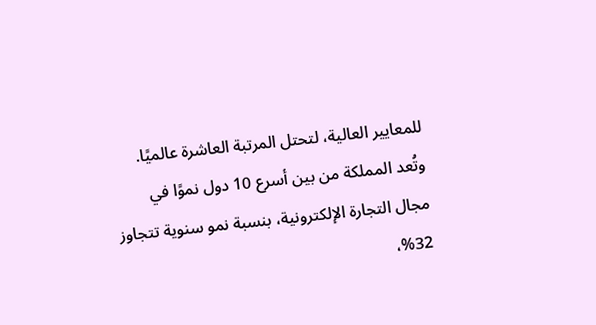للمعايير العالية، لتحتل المرتبة العاشرة عالميًا. وتُعد المملكة من بين أسرع 10 دول نموًا في مجال التجارة الإلكترونية، بنسبة نمو سنوية تتجاوز 32%،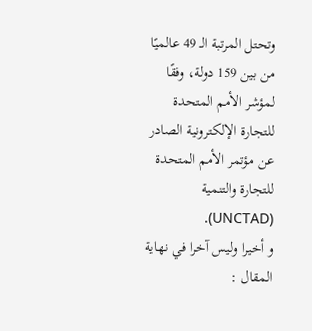وتحتل المرتبة الـ 49 عالميًا من بين 159 دولة، وفقًا لمؤشر الأمم المتحدة للتجارة الإلكترونية الصادر عن مؤتمر الأمم المتحدة للتجارة والتنمية (UNCTAD).
و أخيرا وليس آخرا في نهاية المقال :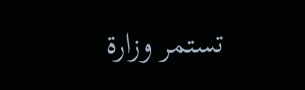تستمر وزارة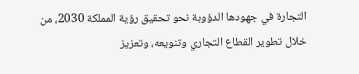التجارة في جهودها الدؤوبة نحو تحقيق رؤية المملكة 2030، من خلال تطوير القطاع التجاري وتنويعه، وتعزيز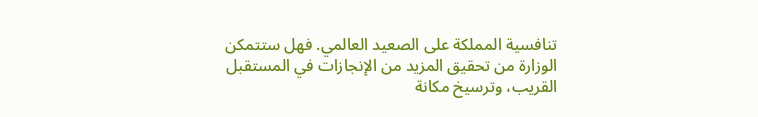تنافسية المملكة على الصعيد العالمي. فهل ستتمكن الوزارة من تحقيق المزيد من الإنجازات في المستقبل القريب، وترسيخ مكانة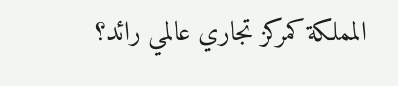المملكة كمركز تجاري عالمي رائد؟